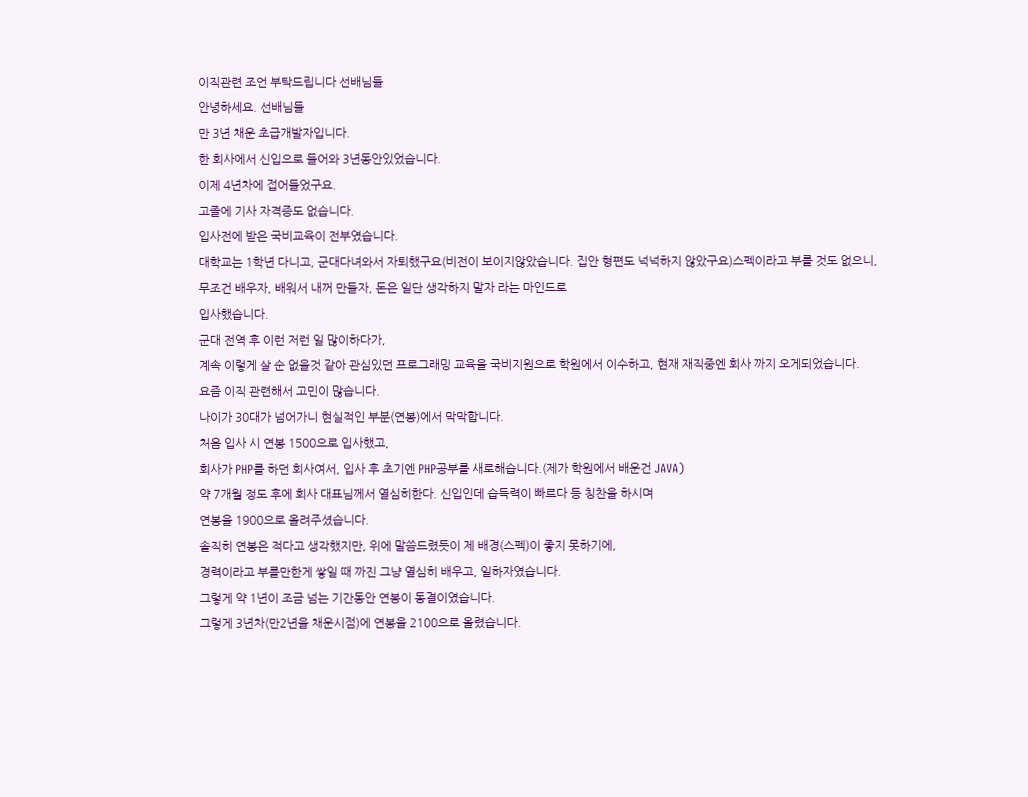이직관련 조언 부탁드립니다 선배님들
안녕하세요. 선배님들
만 3년 채운 초급개발자입니다.
한 회사에서 신입으로 들어와 3년동안있었습니다.
이제 4년차에 접어들었구요.
고졸에 기사 자격증도 없습니다.
입사전에 받은 국비교육이 전부였습니다.
대학교는 1학년 다니고, 군대다녀와서 자퇴했구요(비전이 보이지않았습니다. 집안 형편도 넉넉하지 않았구요)스펙이라고 부를 것도 없으니,
무조건 배우자, 배워서 내꺼 만들자, 돈은 일단 생각하지 말자 라는 마인드로
입사했습니다.
군대 전역 후 이런 저런 일 많이하다가,
계속 이렇게 살 순 없을것 같아 관심있던 프로그래밍 교육을 국비지원으로 학원에서 이수하고, 현재 재직중엔 회사 까지 오게되었습니다.
요즘 이직 관련해서 고민이 많습니다.
나이가 30대가 넘어가니 현실적인 부분(연봉)에서 막막합니다.
처음 입사 시 연봉 1500으로 입사했고,
회사가 PHP를 하던 회사여서, 입사 후 초기엔 PHP공부를 새로해습니다.(제가 학원에서 배운건 JAVA)
약 7개월 정도 후에 회사 대표님께서 열심히한다. 신입인데 습득력이 빠르다 등 칭찬을 하시며
연봉을 1900으로 올려주셨습니다.
솔직히 연봉은 적다고 생각했지만, 위에 말씀드렸듯이 제 배경(스펙)이 좋지 못하기에,
경력이라고 부를만한게 쌓일 때 까진 그냥 열심히 배우고, 일하자였습니다.
그렇게 약 1년이 조금 넘는 기간동안 연봉이 동결이였습니다.
그렇게 3년차(만2년을 채운시점)에 연봉을 2100으로 올렸습니다.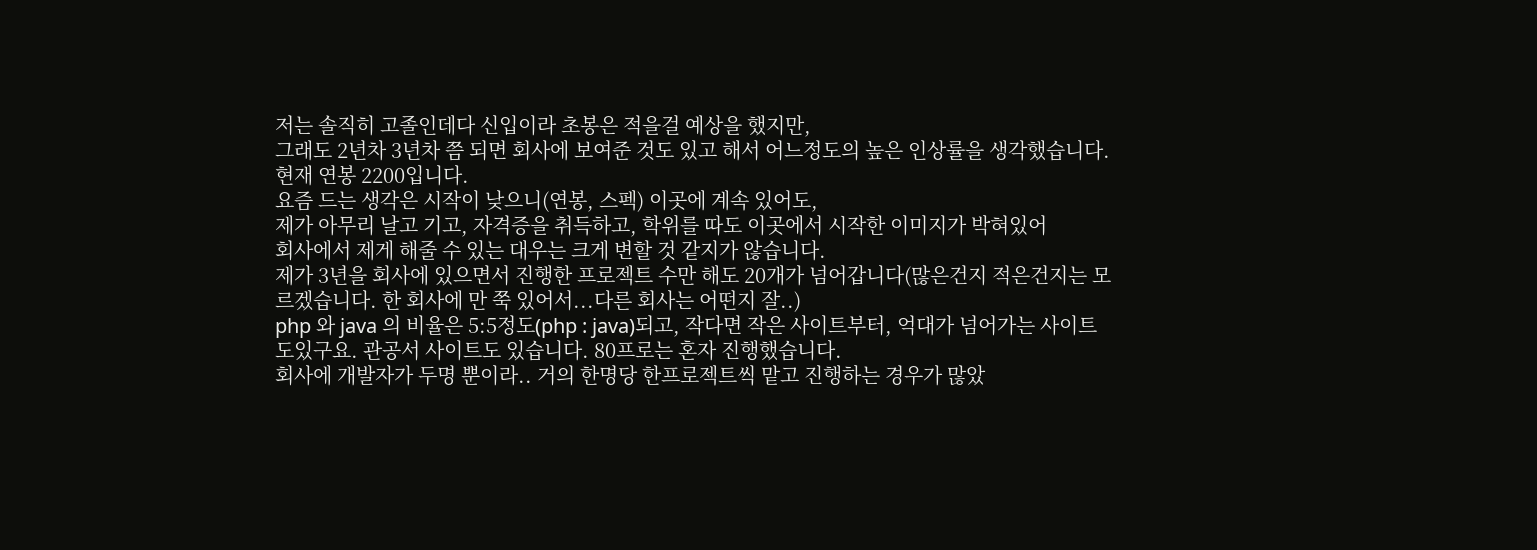저는 솔직히 고졸인데다 신입이라 초봉은 적을걸 예상을 했지만,
그래도 2년차 3년차 쯤 되면 회사에 보여준 것도 있고 해서 어느정도의 높은 인상률을 생각했습니다.
현재 연봉 2200입니다.
요즘 드는 생각은 시작이 낮으니(연봉, 스펙) 이곳에 계속 있어도,
제가 아무리 날고 기고, 자격증을 취득하고, 학위를 따도 이곳에서 시작한 이미지가 박혀있어
회사에서 제게 해줄 수 있는 대우는 크게 변할 것 같지가 않습니다.
제가 3년을 회사에 있으면서 진행한 프로젝트 수만 해도 20개가 넘어갑니다(많은건지 적은건지는 모르겠습니다. 한 회사에 만 쭉 있어서...다른 회사는 어떤지 잘..)
php 와 java 의 비율은 5:5정도(php : java)되고, 작다면 작은 사이트부터, 억대가 넘어가는 사이트도있구요. 관공서 사이트도 있습니다. 80프로는 혼자 진행했습니다.
회사에 개발자가 두명 뿐이라.. 거의 한명당 한프로젝트씩 맡고 진행하는 경우가 많았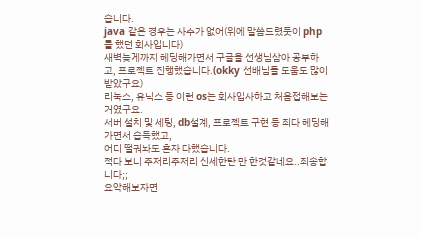습니다.
java 같은 경우는 사수가 없어(위에 말씀드렸듯이 php를 했던 회사입니다)
새벽늦게까지 헤딩해가면서 구글을 선생님삼아 공부하고, 프로젝트 진행했습니다.(okky 선배님들 도움도 많이 받았구요)
리눅스, 유닉스 등 이런 os는 회사입사하고 처음접해보는거였구요.
서버 설치 및 세팅, db설계, 프로젝트 구현 등 죄다 헤딩해가면서 습득했고,
어디 떨궈놔도 혼자 다했습니다.
적다 보니 주저리주저리 신세한탄 만 한것같네요..죄송합니다;;
요악해보자면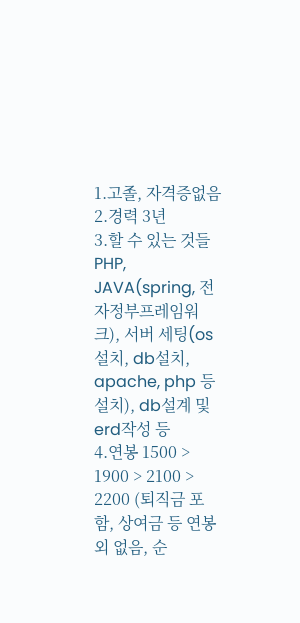1.고졸, 자격증없음
2.경력 3년
3.할 수 있는 것들 PHP, JAVA(spring, 전자정부프레임워크), 서버 세팅(os설치, db설치, apache, php 등 설치), db설계 및 erd작성 등
4.연봉 1500 > 1900 > 2100 > 2200 (퇴직금 포함, 상여금 등 연봉 외 없음, 순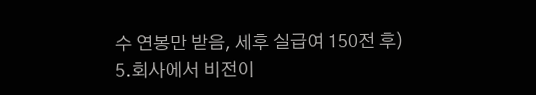수 연봉만 받음, 세후 실급여 150전 후)
5.회사에서 비전이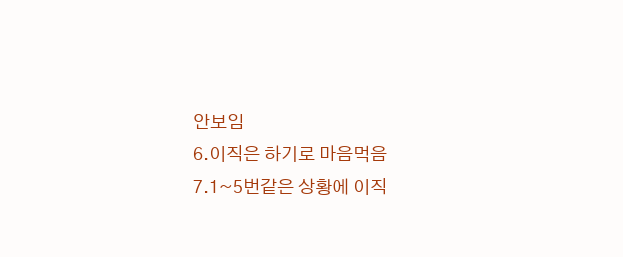안보임
6.이직은 하기로 마음먹음
7.1~5번같은 상황에 이직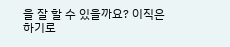을 잘 할 수 있을까요? 이직은 하기로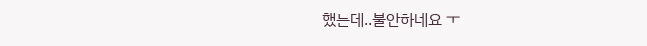했는데..불안하네요 ㅜ